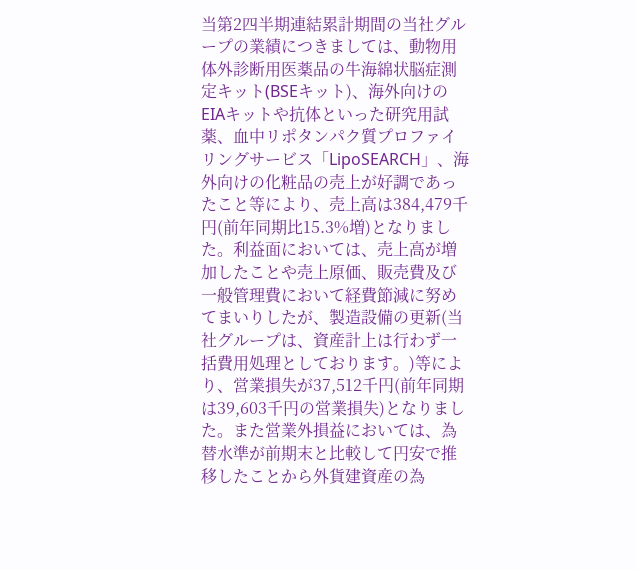当第2四半期連結累計期間の当社グループの業績につきましては、動物用体外診断用医薬品の牛海綿状脳症測定キット(BSEキット)、海外向けのEIAキットや抗体といった研究用試薬、血中リポタンパク質プロファイリングサービス「LipoSEARCH」、海外向けの化粧品の売上が好調であったこと等により、売上高は384,479千円(前年同期比15.3%増)となりました。利益面においては、売上高が増加したことや売上原価、販売費及び一般管理費において経費節減に努めてまいりしたが、製造設備の更新(当社グループは、資産計上は行わず一括費用処理としております。)等により、営業損失が37,512千円(前年同期は39,603千円の営業損失)となりました。また営業外損益においては、為替水準が前期末と比較して円安で推移したことから外貨建資産の為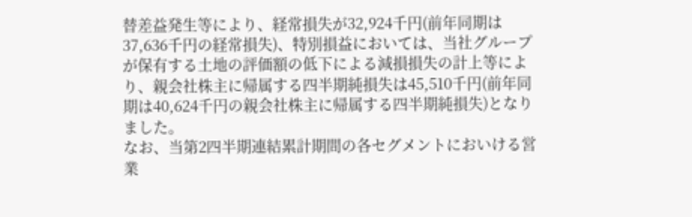替差益発生等により、経常損失が32,924千円(前年同期は37,636千円の経常損失)、特別損益においては、当社グループが保有する土地の評価額の低下による減損損失の計上等により、親会社株主に帰属する四半期純損失は45,510千円(前年同期は40,624千円の親会社株主に帰属する四半期純損失)となりました。
なお、当第2四半期連結累計期間の各セグメントにおいける営業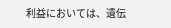利益においては、遺伝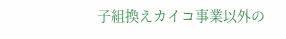子組換えカイコ事業以外の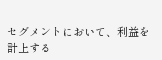セグメントにおいて、利益を計上する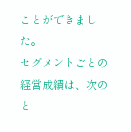ことができました。
セグメントごとの経営成績は、次のと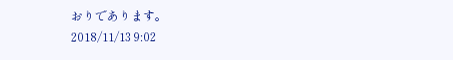おりであります。
2018/11/13 9:02